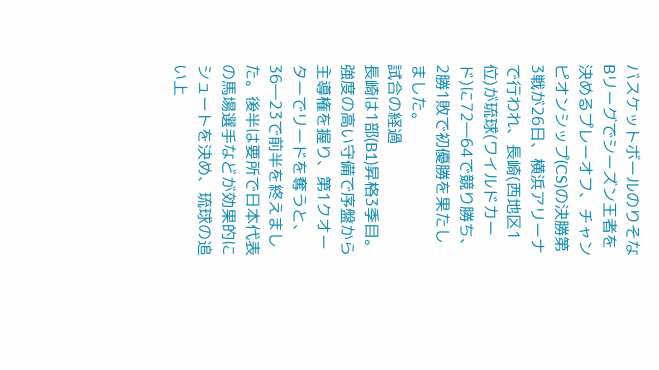バスケットボールのりそなBリーグでシーズン王者を決めるプレーオフ、チャンピオンシップ(CS)の決勝第3戦が26日、横浜アリーナで行われ、長崎(西地区1位)が琉球(ワイルドカード)に72―64で競り勝ち、2勝1敗で初優勝を果たしました。
試合の経過
長崎は1部(B1)昇格3季目。強度の高い守備で序盤から主導権を握り、第1クオーターでリードを奪うと、36―23で前半を終えました。後半は要所で日本代表の馬場選手などが効果的にシュートを決め、琉球の追い上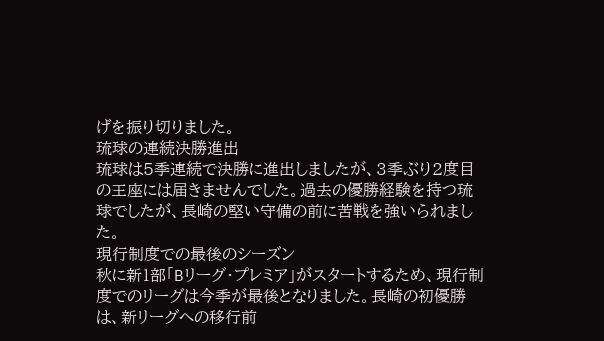げを振り切りました。
琉球の連続決勝進出
琉球は5季連続で決勝に進出しましたが、3季ぶり2度目の王座には届きませんでした。過去の優勝経験を持つ琉球でしたが、長崎の堅い守備の前に苦戦を強いられました。
現行制度での最後のシーズン
秋に新1部「Bリーグ・プレミア」がスタートするため、現行制度でのリーグは今季が最後となりました。長崎の初優勝は、新リーグへの移行前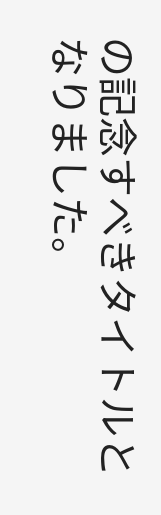の記念すべきタイトルとなりました。